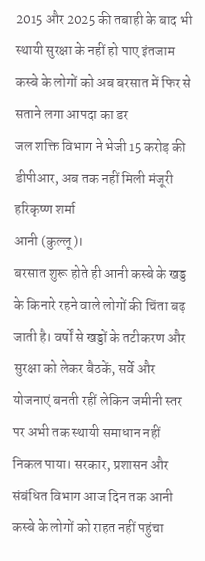2015 और 2025 की तबाही के बाद भी स्थायी सुरक्षा के नहीं हो पाए इंतजाम
कस्बे के लोगों को अब बरसात में फिर से सताने लगा आपदा का डर
जल शक्ति विभाग ने भेजी 15 करोड़ की डीपीआर, अब तक नहीं मिली मंजूरी
हरिकृष्ण शर्मा
आनी (कुल्लू)।
बरसात शुरू होते ही आनी कस्बे के खड्ड के किनारे रहने वाले लोगों की चिंता बढ़ जाती है। वर्षों से खड्डों के तटीकरण और सुरक्षा को लेकर बैठकें, सर्वे और योजनाएं बनती रहीं लेकिन जमीनी स्तर पर अभी तक स्थायी समाधान नहीं निकल पाया। सरकार, प्रशासन और संबंधित विभाग आज दिन तक आनी कस्बे के लोगों को राहत नहीं पहुंचा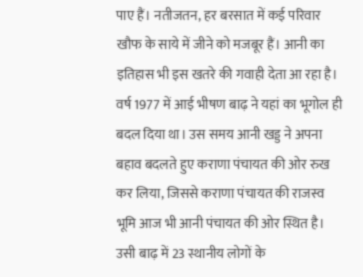पाए हैं। नतीजतन, हर बरसात में कई परिवार खौफ के साये में जीने को मजबूर हैं। आनी का इतिहास भी इस खतरे की गवाही देता आ रहा है। वर्ष 1977 में आई भीषण बाढ़ ने यहां का भूगोल ही बदल दिया था। उस समय आनी खड्ड ने अपना बहाव बदलते हुए कराणा पंचायत की ओर रुख कर लिया, जिससे कराणा पंचायत की राजस्व भूमि आज भी आनी पंचायत की ओर स्थित है। उसी बाढ़ में 23 स्थानीय लोगों के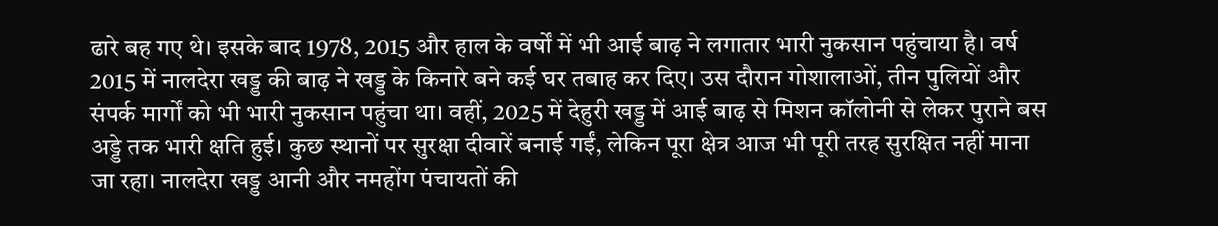ढारे बह गए थे। इसके बाद 1978, 2015 और हाल के वर्षों में भी आई बाढ़ ने लगातार भारी नुकसान पहुंचाया है। वर्ष 2015 में नालदेरा खड्ड की बाढ़ ने खड्ड के किनारे बने कई घर तबाह कर दिए। उस दौरान गोशालाओं, तीन पुलियों और संपर्क मार्गों को भी भारी नुकसान पहुंचा था। वहीं, 2025 में देहुरी खड्ड में आई बाढ़ से मिशन कॉलोनी से लेकर पुराने बस अड्डे तक भारी क्षति हुई। कुछ स्थानों पर सुरक्षा दीवारें बनाई गईं, लेकिन पूरा क्षेत्र आज भी पूरी तरह सुरक्षित नहीं माना जा रहा। नालदेरा खड्ड आनी और नमहोंग पंचायतों की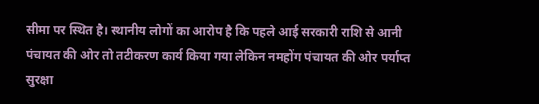सीमा पर स्थित है। स्थानीय लोगों का आरोप है कि पहले आई सरकारी राशि से आनी पंचायत की ओर तो तटीकरण कार्य किया गया लेकिन नमहोंग पंचायत की ओर पर्याप्त सुरक्षा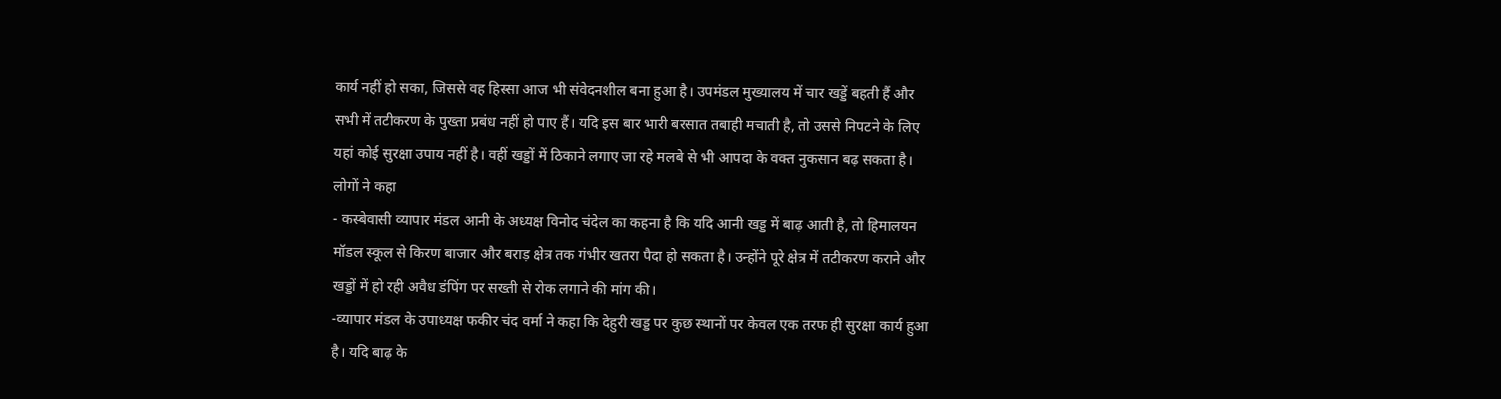कार्य नहीं हो सका, जिससे वह हिस्सा आज भी संवेदनशील बना हुआ है। उपमंडल मुख्यालय में चार खड्डें बहती हैं और सभी में तटीकरण के पुख्ता प्रबंध नहीं हो पाए हैं। यदि इस बार भारी बरसात तबाही मचाती है, तो उससे निपटने के लिए यहां कोई सुरक्षा उपाय नहीं है। वहीं खड्डों में ठिकाने लगाए जा रहे मलबे से भी आपदा के वक्त नुकसान बढ़ सकता है।
लोगों ने कहा
- कस्बेवासी व्यापार मंडल आनी के अध्यक्ष विनोद चंदेल का कहना है कि यदि आनी खड्ड में बाढ़ आती है, तो हिमालयन मॉडल स्कूल से किरण बाजार और बराड़ क्षेत्र तक गंभीर खतरा पैदा हो सकता है। उन्होंने पूरे क्षेत्र में तटीकरण कराने और खड्डों में हो रही अवैध डंपिंग पर सख्ती से रोक लगाने की मांग की।
-व्यापार मंडल के उपाध्यक्ष फकीर चंद वर्मा ने कहा कि देहुरी खड्ड पर कुछ स्थानों पर केवल एक तरफ ही सुरक्षा कार्य हुआ है। यदि बाढ़ के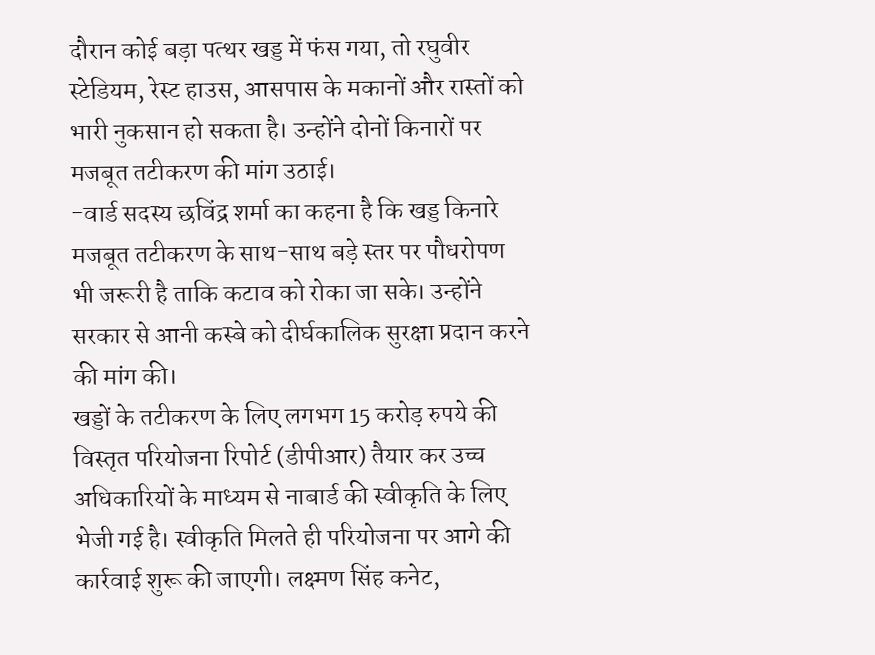दौरान कोई बड़ा पत्थर खड्ड में फंस गया, तो रघुवीर स्टेडियम, रेस्ट हाउस, आसपास के मकानों और रास्तों को भारी नुकसान हो सकता है। उन्होंने दोनों किनारों पर मजबूत तटीकरण की मांग उठाई।
-वार्ड सदस्य छविंद्र शर्मा का कहना है कि खड्ड किनारे मजबूत तटीकरण के साथ-साथ बड़े स्तर पर पौधरोपण भी जरूरी है ताकि कटाव को रोका जा सके। उन्होंने सरकार से आनी कस्बे को दीर्घकालिक सुरक्षा प्रदान करने की मांग की।
खड्डों के तटीकरण के लिए लगभग 15 करोड़ रुपये की विस्तृत परियोजना रिपोर्ट (डीपीआर) तैयार कर उच्च अधिकारियों के माध्यम से नाबार्ड की स्वीकृति के लिए भेजी गई है। स्वीकृति मिलते ही परियोजना पर आगे की कार्रवाई शुरू की जाएगी। लक्ष्मण सिंह कनेट,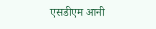एसडीएम आनी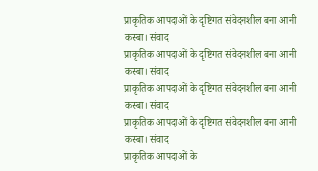प्राकृतिक आपदाओं के दृष्टिगत संवेदनशील बना आनी कस्बा। संवाद
प्राकृतिक आपदाओं के दृष्टिगत संवेदनशील बना आनी कस्बा। संवाद
प्राकृतिक आपदाओं के दृष्टिगत संवेदनशील बना आनी कस्बा। संवाद
प्राकृतिक आपदाओं के दृष्टिगत संवेदनशील बना आनी कस्बा। संवाद
प्राकृतिक आपदाओं के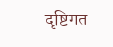दृष्टिगत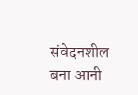संवेदनशील बना आनी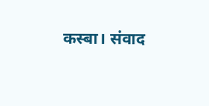कस्बा। संवाद